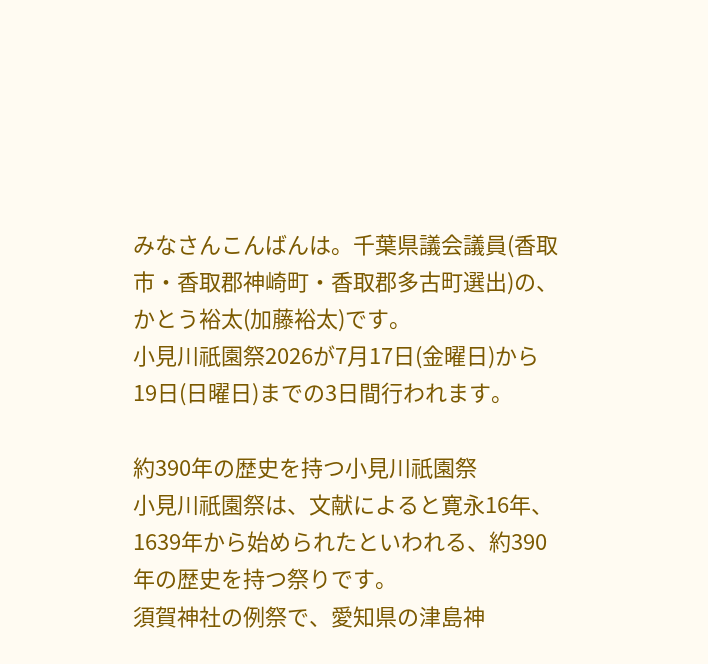みなさんこんばんは。千葉県議会議員(香取市・香取郡神崎町・香取郡多古町選出)の、かとう裕太(加藤裕太)です。
小見川祇園祭2026が7月17日(金曜日)から19日(日曜日)までの3日間行われます。

約390年の歴史を持つ小見川祇園祭
小見川祇園祭は、文献によると寛永16年、1639年から始められたといわれる、約390年の歴史を持つ祭りです。
須賀神社の例祭で、愛知県の津島神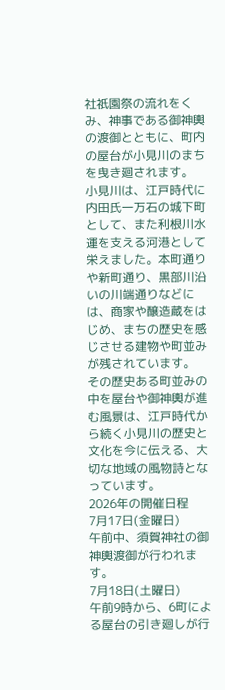社祇園祭の流れをくみ、神事である御神輿の渡御とともに、町内の屋台が小見川のまちを曳き廻されます。
小見川は、江戸時代に内田氏一万石の城下町として、また利根川水運を支える河港として栄えました。本町通りや新町通り、黒部川沿いの川端通りなどには、商家や醸造蔵をはじめ、まちの歴史を感じさせる建物や町並みが残されています。
その歴史ある町並みの中を屋台や御神輿が進む風景は、江戸時代から続く小見川の歴史と文化を今に伝える、大切な地域の風物詩となっています。
2026年の開催日程
7月17日(金曜日)
午前中、須賀神社の御神輿渡御が行われます。
7月18日(土曜日)
午前9時から、6町による屋台の引き廻しが行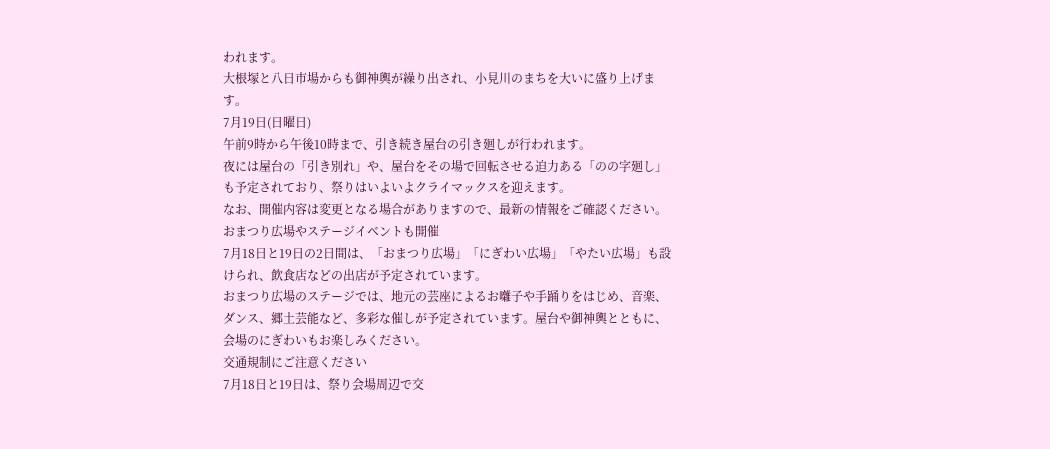われます。
大根塚と八日市場からも御神輿が繰り出され、小見川のまちを大いに盛り上げます。
7月19日(日曜日)
午前9時から午後10時まで、引き続き屋台の引き廻しが行われます。
夜には屋台の「引き別れ」や、屋台をその場で回転させる迫力ある「のの字廻し」も予定されており、祭りはいよいよクライマックスを迎えます。
なお、開催内容は変更となる場合がありますので、最新の情報をご確認ください。
おまつり広場やステージイベントも開催
7月18日と19日の2日間は、「おまつり広場」「にぎわい広場」「やたい広場」も設けられ、飲食店などの出店が予定されています。
おまつり広場のステージでは、地元の芸座によるお囃子や手踊りをはじめ、音楽、ダンス、郷土芸能など、多彩な催しが予定されています。屋台や御神輿とともに、会場のにぎわいもお楽しみください。
交通規制にご注意ください
7月18日と19日は、祭り会場周辺で交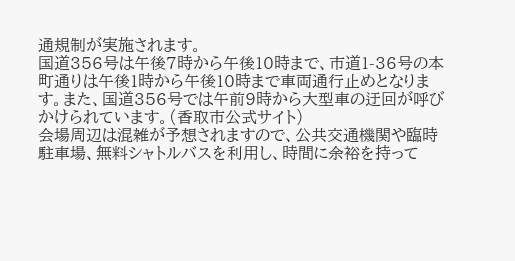通規制が実施されます。
国道356号は午後7時から午後10時まで、市道1-36号の本町通りは午後1時から午後10時まで車両通行止めとなります。また、国道356号では午前9時から大型車の迂回が呼びかけられています。(香取市公式サイト)
会場周辺は混雑が予想されますので、公共交通機関や臨時駐車場、無料シャトルバスを利用し、時間に余裕を持って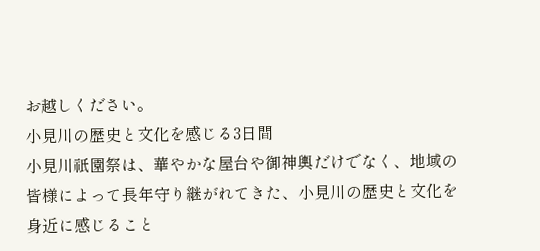お越しください。
小見川の歴史と文化を感じる3日間
小見川祇園祭は、華やかな屋台や御神輿だけでなく、地域の皆様によって長年守り継がれてきた、小見川の歴史と文化を身近に感じること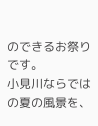のできるお祭りです。
小見川ならではの夏の風景を、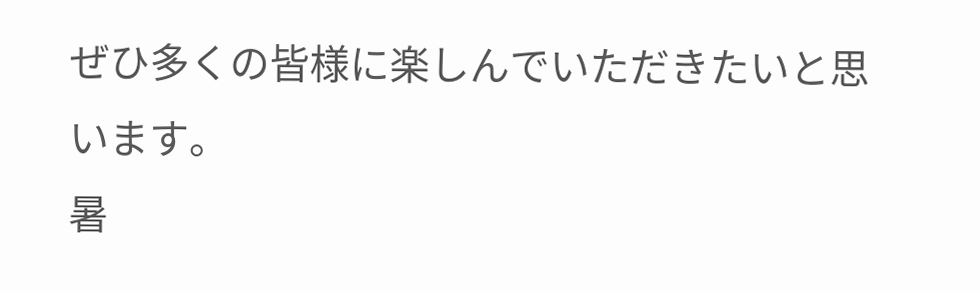ぜひ多くの皆様に楽しんでいただきたいと思います。
暑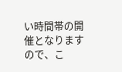い時間帯の開催となりますので、こ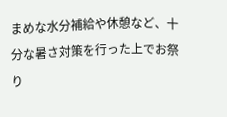まめな水分補給や休憩など、十分な暑さ対策を行った上でお祭り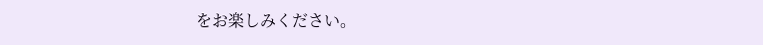をお楽しみください。